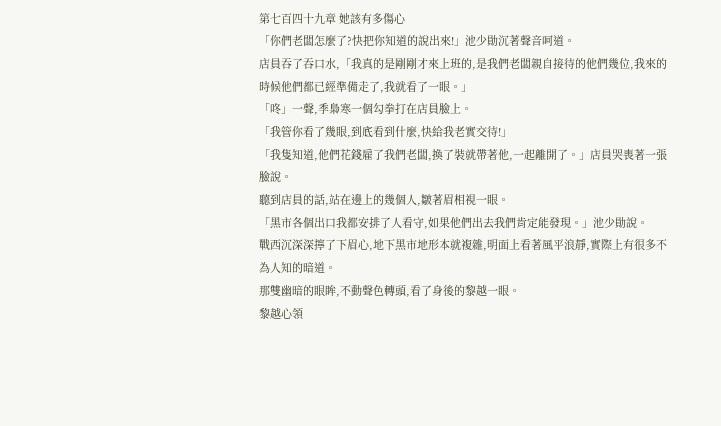第七百四十九章 她該有多傷心
「你們老闆怎麼了?快把你知道的說出來!」池少勛沉著聲音呵道。
店員吞了吞口水,「我真的是剛剛才來上班的,是我們老闆親自接待的他們幾位,我來的時候他們都已經準備走了,我就看了一眼。」
「咚」一聲,季梟寒一個勾拳打在店員臉上。
「我管你看了幾眼,到底看到什麼,快給我老實交待!」
「我隻知道,他們花錢雇了我們老闆,換了裝就帶著他,一起離開了。」店員哭喪著一張臉說。
聽到店員的話,站在邊上的幾個人,皺著眉相視一眼。
「黑市各個出口我都安排了人看守,如果他們出去我們肯定能發現。」池少勛說。
戰西沉深深擰了下眉心,地下黑市地形本就複雜,明面上看著風平浪靜,實際上有很多不為人知的暗道。
那雙幽暗的眼眸,不動聲色轉頭,看了身後的黎越一眼。
黎越心領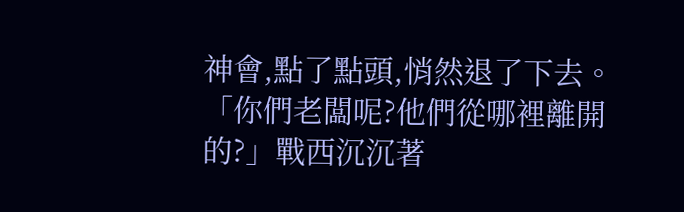神會,點了點頭,悄然退了下去。
「你們老闆呢?他們從哪裡離開的?」戰西沉沉著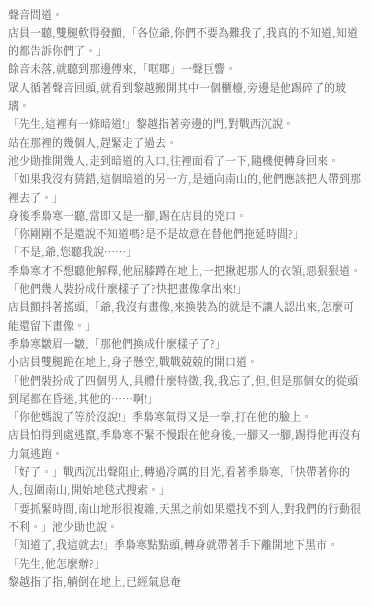聲音問道。
店員一聽,雙腿軟得發顫,「各位爺,你們不要為難我了,我真的不知道,知道的都告訴你們了。」
餘音未落,就聽到那邊傳來,「哐啷」一聲巨響。
眾人循著聲音回頭,就看到黎越搬開其中一個櫃檯,旁邊是他踢碎了的玻璃。
「先生,這裡有一條暗道!」黎越指著旁邊的門,對戰西沉說。
站在那裡的幾個人,趕緊走了過去。
池少勛推開幾人,走到暗道的入口,往裡面看了一下,隨機便轉身回來。
「如果我沒有猜錯,這個暗道的另一方,是通向南山的,他們應該把人帶到那裡去了。」
身後季梟寒一聽,當即又是一腳,踢在店員的兇口。
「你剛剛不是還說不知道嗎?是不是故意在替他們拖延時間?」
「不是,爺,您聽我說……」
季梟寒才不想聽他解釋,他屈膝蹲在地上,一把揪起那人的衣領,惡狠狠道。
「他們幾人裝扮成什麼樣子了?快把畫像拿出來!」
店員顫抖著搖頭,「爺,我沒有畫像,來換裝為的就是不讓人認出來,怎麼可能還留下畫像。」
季梟寒皺眉一皺,「那他們換成什麼樣子了?」
小店員雙腿跪在地上,身子懸空,戰戰兢兢的開口道。
「他們裝扮成了四個男人,具體什麼特徵,我,我忘了,但,但是那個女的從頭到尾都在昏迷,其他的……啊!」
「你他媽說了等於沒說!」季梟寒氣得又是一拳,打在他的臉上。
店員怕得到處逃竄,季梟寒不緊不慢跟在他身後,一腳又一腳,踢得他再沒有力氣逃跑。
「好了。」戰西沉出聲阻止,轉過冷厲的目光,看著季梟寒,「快帶著你的人,包圍南山,開始地毯式搜索。」
「要抓緊時間,南山地形很複雜,天黑之前如果還找不到人,對我們的行動很不利。」池少勛也說。
「知道了,我這就去!」季梟寒點點頭,轉身就帶著手下離開地下黑市。
「先生,他怎麼辦?」
黎越指了指,躺倒在地上,已經氣息奄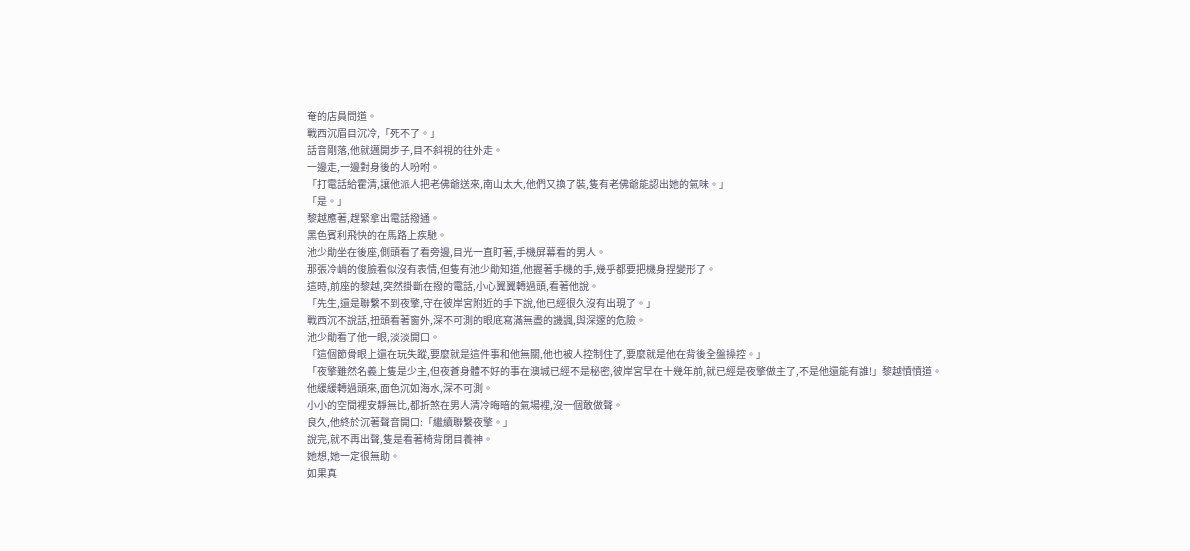奄的店員問道。
戰西沉眉目沉冷,「死不了。」
話音剛落,他就邁開步子,目不斜視的往外走。
一邊走,一邊對身後的人吩咐。
「打電話給霍清,讓他派人把老佛爺送來,南山太大,他們又換了裝,隻有老佛爺能認出她的氣味。」
「是。」
黎越應著,趕緊拿出電話撥通。
黑色賓利飛快的在馬路上疾馳。
池少勛坐在後座,側頭看了看旁邊,目光一直盯著,手機屏幕看的男人。
那張冷峭的俊臉看似沒有表情,但隻有池少勛知道,他握著手機的手,幾乎都要把機身捏變形了。
這時,前座的黎越,突然掛斷在撥的電話,小心翼翼轉過頭,看著他說。
「先生,還是聯繫不到夜擎,守在彼岸宮附近的手下說,他已經很久沒有出現了。」
戰西沉不說話,扭頭看著窗外,深不可測的眼底寫滿無盡的譏諷,與深邃的危險。
池少勛看了他一眼,淡淡開口。
「這個節骨眼上還在玩失蹤,要麼就是這件事和他無關,他也被人控制住了,要麼就是他在背後全盤操控。」
「夜擎雖然名義上隻是少主,但夜蒼身體不好的事在澳城已經不是秘密,彼岸宮早在十幾年前,就已經是夜擎做主了,不是他還能有誰!」黎越憤憤道。
他緩緩轉過頭來,面色沉如海水,深不可測。
小小的空間裡安靜無比,都折煞在男人清冷晦暗的氣場裡,沒一個敢做聲。
良久,他終於沉著聲音開口:「繼續聯繫夜擎。」
說完,就不再出聲,隻是看著椅背閉目養神。
她想,她一定很無助。
如果真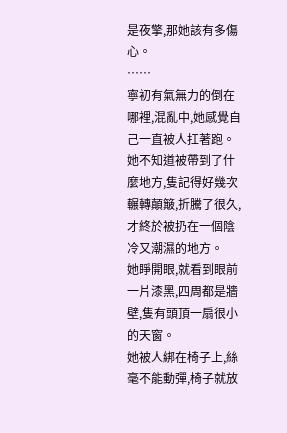是夜擎,那她該有多傷心。
……
寧初有氣無力的倒在哪裡,混亂中,她感覺自己一直被人扛著跑。
她不知道被帶到了什麼地方,隻記得好幾次輾轉顛簸,折騰了很久,才終於被扔在一個陰冷又潮濕的地方。
她睜開眼,就看到眼前一片漆黑,四周都是牆壁,隻有頭頂一扇很小的天窗。
她被人綁在椅子上,絲毫不能動彈,椅子就放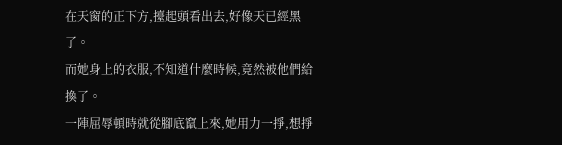在天窗的正下方,擡起頭看出去,好像天已經黑了。
而她身上的衣服,不知道什麼時候,竟然被他們給換了。
一陣屈辱頓時就從腳底竄上來,她用力一掙,想掙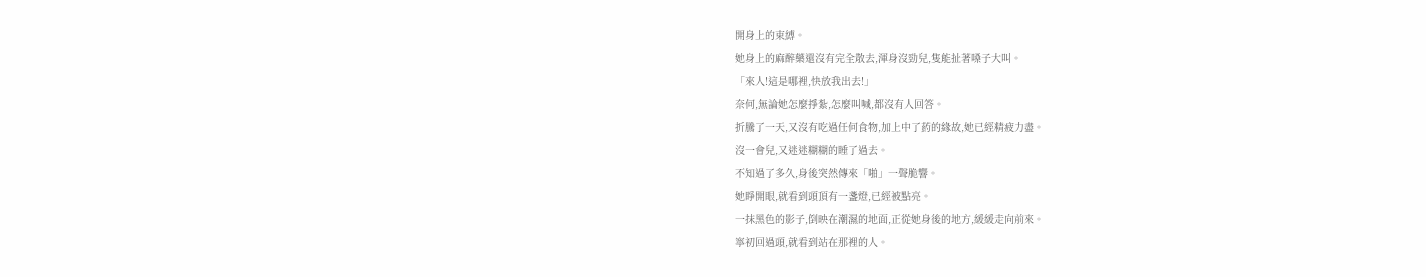開身上的束縛。
她身上的麻醉藥還沒有完全散去,渾身沒勁兒,隻能扯著嗓子大叫。
「來人!這是哪裡,快放我出去!」
奈何,無論她怎麼掙紮,怎麼叫喊,都沒有人回答。
折騰了一天,又沒有吃過任何食物,加上中了葯的緣故,她已經精疲力盡。
沒一會兒,又迷迷糊糊的睡了過去。
不知過了多久,身後突然傳來「啪」一聲脆響。
她睜開眼,就看到頭頂有一盞燈,已經被點亮。
一抹黑色的影子,倒映在潮濕的地面,正從她身後的地方,緩緩走向前來。
寧初回過頭,就看到站在那裡的人。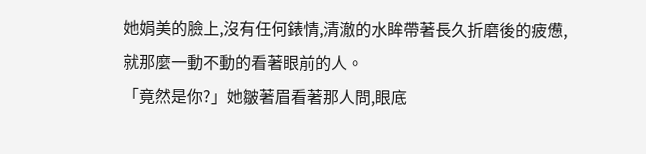她娟美的臉上,沒有任何錶情,清澈的水眸帶著長久折磨後的疲憊,就那麼一動不動的看著眼前的人。
「竟然是你?」她皺著眉看著那人問,眼底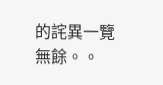的詫異一覽無餘。。